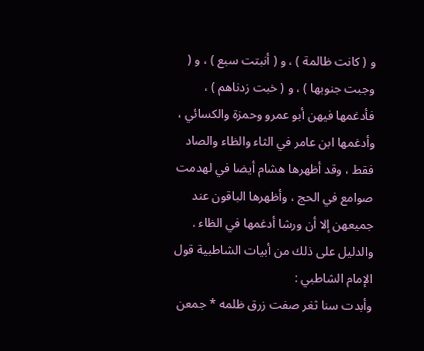و ( كانت ظالمة ) ، و ( أنبتت سبع ) ، و ( وجبت جنوبها ) ، و ( خبت زدناهم ) ، فأدغمها فيهن أبو عمرو وحمزة والكسائي ، وأدغمها ابن عامر في الثاء والظاء والصاد فقط ، وقد أظهرها هشام أيضا في لهدمت صوامع في الحج ، وأظهرها الباقون عند جميعهن إلا أن ورشا أدغمها في الظاء .
والدليل على ذلك من أبيات الشاطبية قول الإمام الشاطبي :
وأبدت سنا ثغر صفت زرق ظلمه * جمعن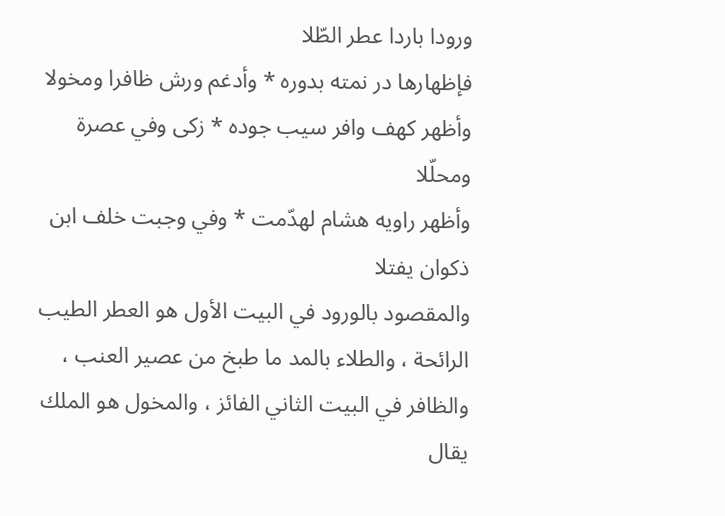ورودا باردا عطر الطّلا
فإظهارها در نمته بدوره * وأدغم ورش ظافرا ومخولا
وأظهر كهف وافر سيب جوده * زكى وفي عصرة ومحلّلا
وأظهر راويه هشام لهدّمت * وفي وجبت خلف ابن ذكوان يفتلا
والمقصود بالورود في البيت الأول هو العطر الطيب الرائحة ، والطلاء بالمد ما طبخ من عصير العنب ، والظافر في البيت الثاني الفائز ، والمخول هو الملك يقال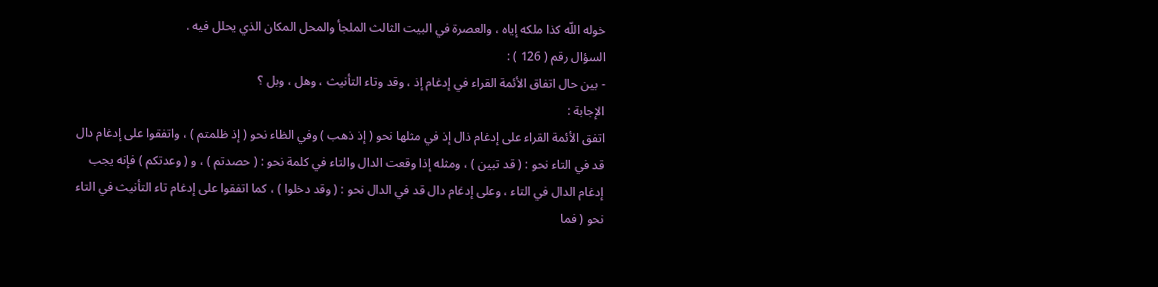خوله اللّه كذا ملكه إياه ، والعصرة في البيت الثالث الملجأ والمحل المكان الذي يحلل فيه .
السؤال رقم ( 126 ) :
- بين حال اتفاق الأئمة القراء في إدغام إذ ، وقد وتاء التأنيث ، وهل ، وبل ؟
الإجابة :
اتفق الأئمة القراء على إدغام ذال إذ في مثلها نحو ( إذ ذهب ) وفي الظاء نحو ( إذ ظلمتم ) ، واتفقوا على إدغام دال قد في التاء نحو : ( قد تبين ) ، ومثله إذا وقعت الدال والتاء في كلمة نحو : ( حصدتم ) ، و ( وعدتكم ) فإنه يجب إدغام الدال في التاء ، وعلى إدغام دال قد في الدال نحو : ( وقد دخلوا ) ، كما اتفقوا على إدغام تاء التأنيث في التاء نحو ( فما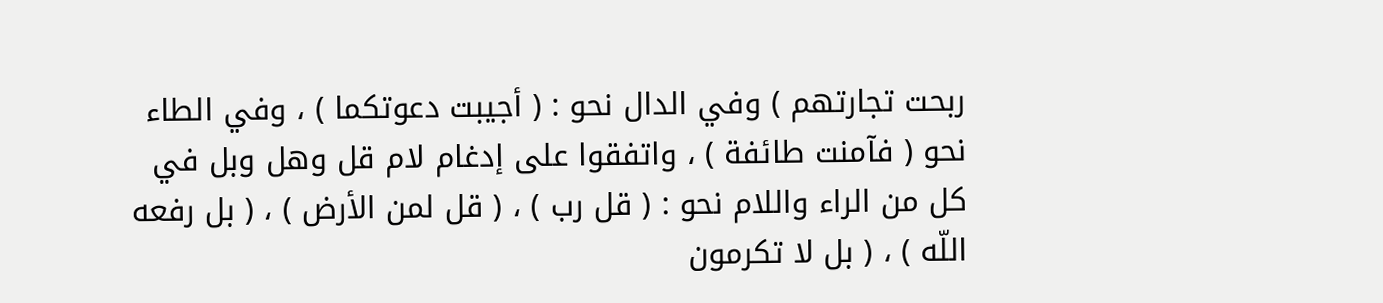ربحت تجارتهم ) وفي الدال نحو : ( أجيبت دعوتكما ) ، وفي الطاء نحو ( فآمنت طائفة ) ، واتفقوا على إدغام لام قل وهل وبل في كل من الراء واللام نحو : ( قل رب ) ، ( قل لمن الأرض ) ، ( بل رفعه اللّه ) ، ( بل لا تكرمون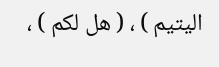اليتيم ) ، ( هل لكم ) ،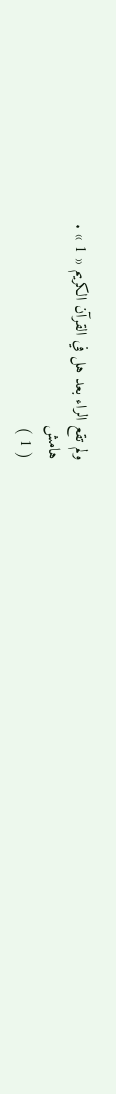ولم تقع الراء بعد هل في القرآن الكريم « 1 » .
هامش
( 1 )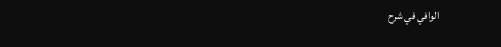الوافي في شرح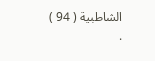الشاطبية ( 94 ) .